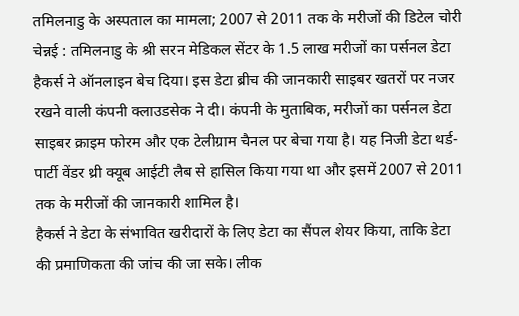तमिलनाडु के अस्पताल का मामला; 2007 से 2011 तक के मरीजों की डिटेल चोरी
चेन्नई : तमिलनाडु के श्री सरन मेडिकल सेंटर के 1.5 लाख मरीजों का पर्सनल डेटा हैकर्स ने ऑनलाइन बेच दिया। इस डेटा ब्रीच की जानकारी साइबर खतरों पर नजर रखने वाली कंपनी क्लाउडसेक ने दी। कंपनी के मुताबिक, मरीजों का पर्सनल डेटा साइबर क्राइम फोरम और एक टेलीग्राम चैनल पर बेचा गया है। यह निजी डेटा थर्ड-पार्टी वेंडर थ्री क्यूब आईटी लैब से हासिल किया गया था और इसमें 2007 से 2011 तक के मरीजों की जानकारी शामिल है।
हैकर्स ने डेटा के संभावित खरीदारों के लिए डेटा का सैंपल शेयर किया, ताकि डेटा की प्रमाणिकता की जांच की जा सके। लीक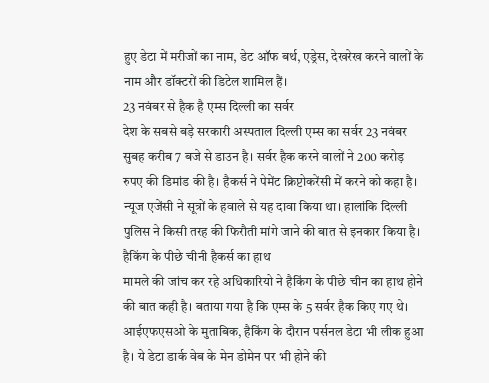हुए डेटा में मरीजों का नाम, डेट ऑफ बर्थ, एड्रेस, देखरेख करने वालों के नाम और डॉक्टरों की डिटेल शामिल हैं।
23 नवंबर से हैक है एम्स दिल्ली का सर्वर
देश के सबसे बड़े सरकारी अस्पताल दिल्ली एम्स का सर्वर 23 नवंबर सुबह करीब 7 बजे से डाउन है। सर्वर हैक करने वालों ने 200 करोड़ रुपए की डिमांड की है। हैकर्स ने पेमेंट क्रिप्टोकरेंसी में करने को कहा है। न्यूज एजेंसी ने सूत्रों के हवाले से यह दावा किया था। हालांकि दिल्ली पुलिस ने किसी तरह की फिरौती मांगे जाने की बात से इनकार किया है।
हैकिंग के पीछे चीनी हैकर्स का हाथ
मामले की जांच कर रहे अधिकारियो ने हैकिंग के पीछे चीन का हाथ होने की बात कही है। बताया गया है कि एम्स के 5 सर्वर हैक किए गए थे। आईएफएसओ के मुताबिक, हैकिंग के दौरान पर्सनल डेटा भी लीक हुआ है। ये डेटा डार्क वेब के मेन डोमेन पर भी होने की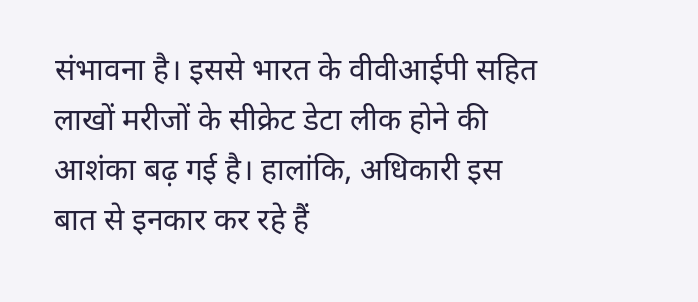संभावना है। इससे भारत के वीवीआईपी सहित लाखों मरीजों के सीक्रेट डेटा लीक होने की आशंका बढ़ गई है। हालांकि, अधिकारी इस बात से इनकार कर रहे हैं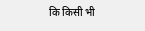कि किसी भी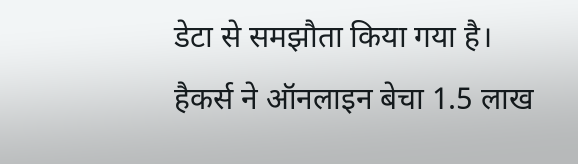डेटा से समझौता किया गया है।
हैकर्स ने ऑनलाइन बेचा 1.5 लाख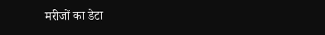मरीजों का डेटा